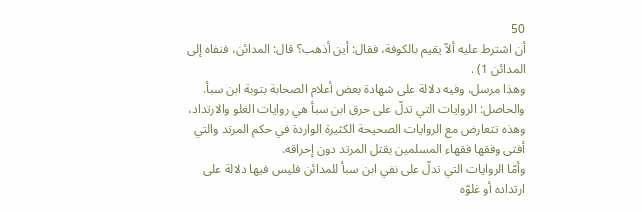50
أن اشترط عليه ألاّ يقيم بالكوفة، فقال: أين أذهب؟ قال: المدائن، فنفاه إلى المدائن 1) .
وهذا مرسل، وفيه دلالة على شهادة بعض أعلام الصحابة بتوبة ابن سبأ.
والحاصل: الروايات التي تدلّ على حرق ابن سبأ هي روايات الغلو والارتداد، وهذه تتعارض مع الروايات الصحيحة الكثيرة الواردة في حكم المرتد والتي أفتى وفقها فقهاء المسلمين بقتل المرتد دون إحراقه.
وأمّا الروايات التي تدلّ على نفي ابن سبأ للمدائن فليس فيها دلالة على ارتداده أو غلوّه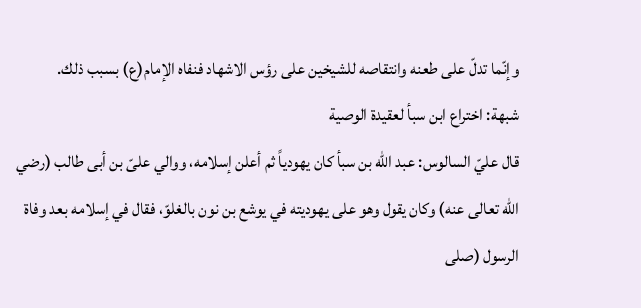وإنّما تدلّ على طعنه وانتقاصه للشيخين على رؤس الاشهاد فنفاه الإمام(ع) بسبب ذلك.
شبهة: اختراع ابن سبأ لعقيدة الوصية
قال عليّ السالوس: عبد الله بن سبأ كان يهودياً ثم أعلن إسلامه، ووالي علىّ بن أبى طالب (رضي الله تعالى عنه) وكان يقول وهو على يهوديته في يوشع بن نون بالغلوّ، فقال في إسلامه بعد وفاة الرسول (صلى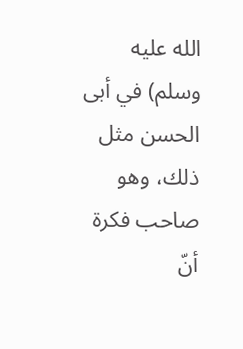الله عليه وسلم) في أبى الحسن مثل ذلك، وهو صاحب فكرة أنّ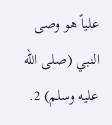علياً هو وصى النبي (صلى الله عليه وسلم) 2.